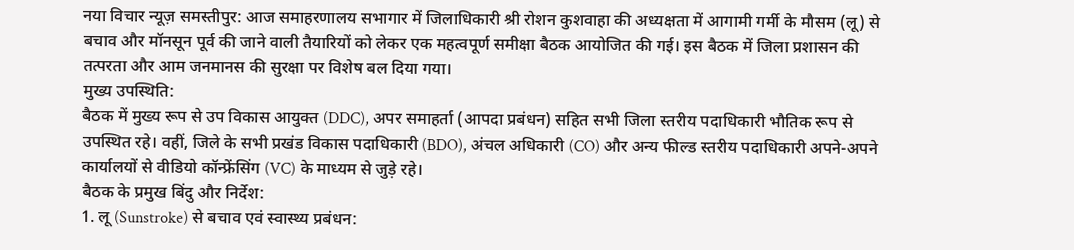नया विचार न्यूज़ समस्तीपुर: आज समाहरणालय सभागार में जिलाधिकारी श्री रोशन कुशवाहा की अध्यक्षता में आगामी गर्मी के मौसम (लू) से बचाव और मॉनसून पूर्व की जाने वाली तैयारियों को लेकर एक महत्वपूर्ण समीक्षा बैठक आयोजित की गई। इस बैठक में जिला प्रशासन की तत्परता और आम जनमानस की सुरक्षा पर विशेष बल दिया गया।
मुख्य उपस्थिति:
बैठक में मुख्य रूप से उप विकास आयुक्त (DDC), अपर समाहर्ता (आपदा प्रबंधन) सहित सभी जिला स्तरीय पदाधिकारी भौतिक रूप से उपस्थित रहे। वहीं, जिले के सभी प्रखंड विकास पदाधिकारी (BDO), अंचल अधिकारी (CO) और अन्य फील्ड स्तरीय पदाधिकारी अपने-अपने कार्यालयों से वीडियो कॉन्फ्रेंसिंग (VC) के माध्यम से जुड़े रहे।
बैठक के प्रमुख बिंदु और निर्देश:
1. लू (Sunstroke) से बचाव एवं स्वास्थ्य प्रबंधन: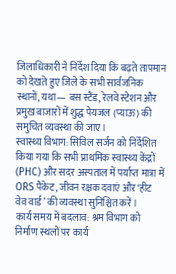जिलाधिकारी ने निर्देश दिया कि बढ़ते तापमान को देखते हुए जिले के सभी सार्वजनिक स्थानों, यथा— बस स्टैंड, रेलवे स्टेशन और प्रमुख बाजारों में शुद्ध पेयजल (प्याऊ) की समुचित व्यवस्था की जाए।
स्वास्थ्य विभाग: सिविल सर्जन को निर्देशित किया गया कि सभी प्राथमिक स्वास्थ्य केंद्रों (PHC) और सदर अस्पताल में पर्याप्त मात्रा में ORS पैकेट, जीवन रक्षक दवाएं और ‘हीट वेव वार्ड’ की व्यवस्था सुनिश्चित करें।
कार्य समय में बदलाव: श्रम विभाग को निर्माण स्थलों पर कार्य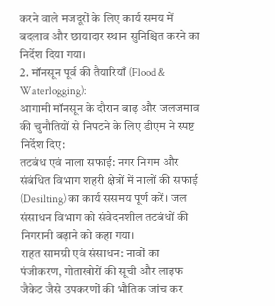करने वाले मजदूरों के लिए कार्य समय में बदलाव और छायादार स्थान सुनिश्चित करने का निर्देश दिया गया।
2. मॉनसून पूर्व की तैयारियाँ (Flood & Waterlogging):
आगामी मॉनसून के दौरान बाढ़ और जलजमाव की चुनौतियों से निपटने के लिए डीएम ने स्पष्ट निर्देश दिए:
तटबंध एवं नाला सफाई: नगर निगम और संबंधित विभाग शहरी क्षेत्रों में नालों की सफाई (Desilting) का कार्य ससमय पूर्ण करें। जल संसाधन विभाग को संवेदनशील तटबंधों की निगरानी बढ़ाने को कहा गया।
राहत सामग्री एवं संसाधन: नावों का पंजीकरण, गोताखोरों की सूची और लाइफ जैकेट जैसे उपकरणों की भौतिक जांच कर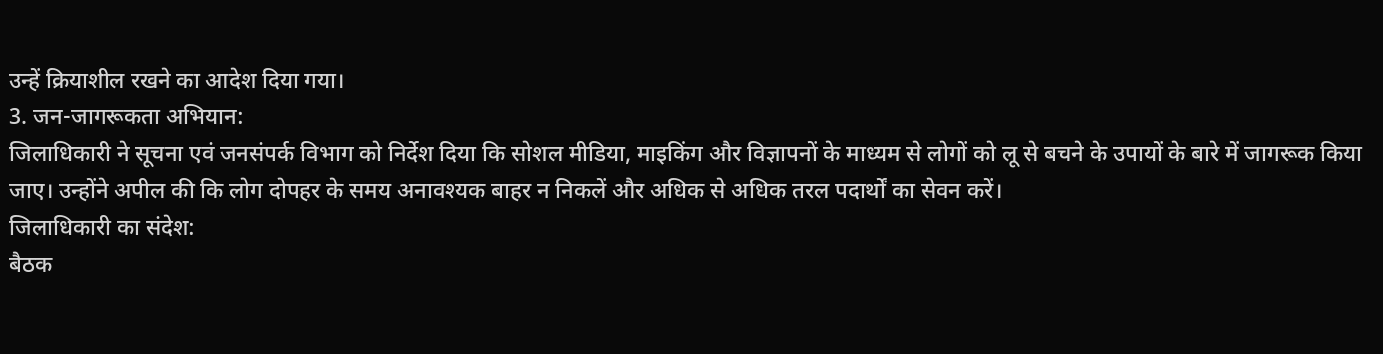उन्हें क्रियाशील रखने का आदेश दिया गया।
3. जन-जागरूकता अभियान:
जिलाधिकारी ने सूचना एवं जनसंपर्क विभाग को निर्देश दिया कि सोशल मीडिया, माइकिंग और विज्ञापनों के माध्यम से लोगों को लू से बचने के उपायों के बारे में जागरूक किया जाए। उन्होंने अपील की कि लोग दोपहर के समय अनावश्यक बाहर न निकलें और अधिक से अधिक तरल पदार्थों का सेवन करें।
जिलाधिकारी का संदेश:
बैठक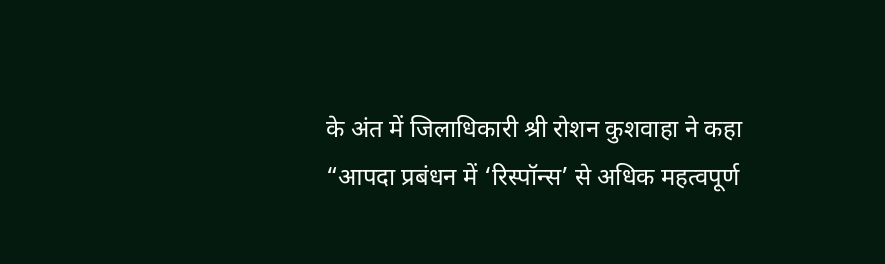के अंत में जिलाधिकारी श्री रोशन कुशवाहा ने कहा
“आपदा प्रबंधन में ‘रिस्पॉन्स’ से अधिक महत्वपूर्ण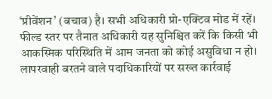‘प्रीवेंशन’ (बचाव) है। सभी अधिकारी प्रो-एक्टिव मोड में रहें। फील्ड स्तर पर तैनात अधिकारी यह सुनिश्चित करें कि किसी भी आकस्मिक परिस्थिति में आम जनता को कोई असुविधा न हो। लापरवाही बरतने वाले पदाधिकारियों पर सख्त कार्रवाई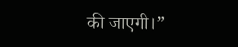की जाएगी।”